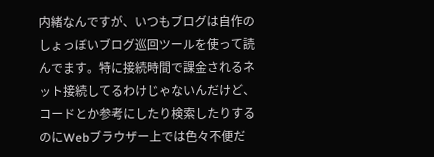内緒なんですが、いつもブログは自作のしょっぼいブログ巡回ツールを使って読んでます。特に接続時間で課金されるネット接続してるわけじゃないんだけど、コードとか参考にしたり検索したりするのにWebブラウザー上では色々不便だ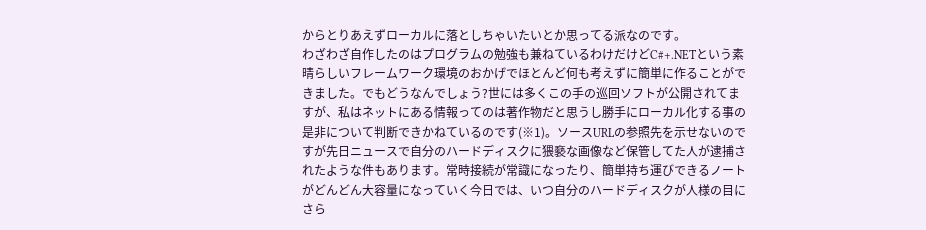からとりあえずローカルに落としちゃいたいとか思ってる派なのです。
わざわざ自作したのはプログラムの勉強も兼ねているわけだけどC#+.NETという素晴らしいフレームワーク環境のおかげでほとんど何も考えずに簡単に作ることができました。でもどうなんでしょう?世には多くこの手の巡回ソフトが公開されてますが、私はネットにある情報ってのは著作物だと思うし勝手にローカル化する事の是非について判断できかねているのです(※1)。ソースURLの参照先を示せないのですが先日ニュースで自分のハードディスクに猥褻な画像など保管してた人が逮捕されたような件もあります。常時接続が常識になったり、簡単持ち運びできるノートがどんどん大容量になっていく今日では、いつ自分のハードディスクが人様の目にさら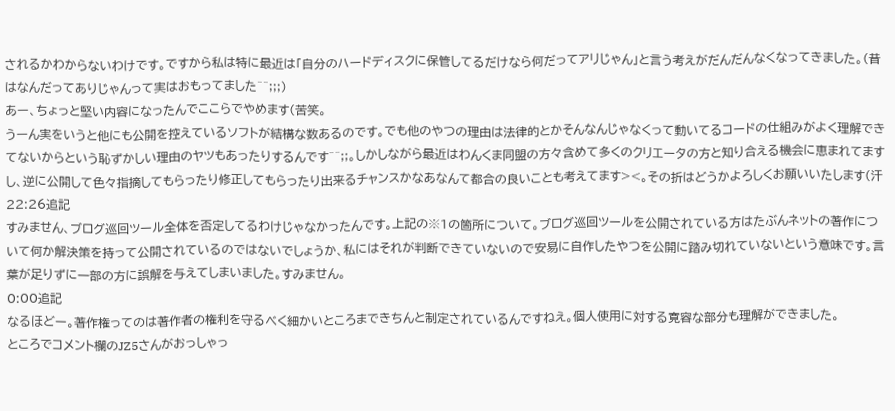されるかわからないわけです。ですから私は特に最近は「自分のハードディスクに保管してるだけなら何だってアリじゃん」と言う考えがだんだんなくなってきました。(昔はなんだってありじゃんって実はおもってました^^;;;)
あー、ちょっと堅い内容になったんでここらでやめます(苦笑。
うーん実をいうと他にも公開を控えているソフトが結構な数あるのです。でも他のやつの理由は法律的とかそんなんじゃなくって動いてるコードの仕組みがよく理解できてないからという恥ずかしい理由のヤツもあったりするんです^^;;。しかしながら最近はわんくま同盟の方々含めて多くのクリエータの方と知り合える機会に恵まれてますし、逆に公開して色々指摘してもらったり修正してもらったり出来るチャンスかなあなんて都合の良いことも考えてます><。その折はどうかよろしくお願いいたします(汗
22:26追記
すみません、ブログ巡回ツール全体を否定してるわけじゃなかったんです。上記の※1の箇所について。ブログ巡回ツールを公開されている方はたぶんネットの著作について何か解決策を持って公開されているのではないでしょうか、私にはそれが判断できていないので安易に自作したやつを公開に踏み切れていないという意味です。言葉が足りずに一部の方に誤解を与えてしまいました。すみません。
0:00追記
なるほどー。著作権ってのは著作者の権利を守るべく細かいところまできちんと制定されているんですねえ。個人使用に対する寛容な部分も理解ができました。
ところでコメント欄のJZ5さんがおっしゃっ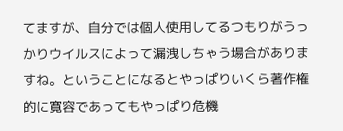てますが、自分では個人使用してるつもりがうっかりウイルスによって漏洩しちゃう場合がありますね。ということになるとやっぱりいくら著作権的に寛容であってもやっぱり危機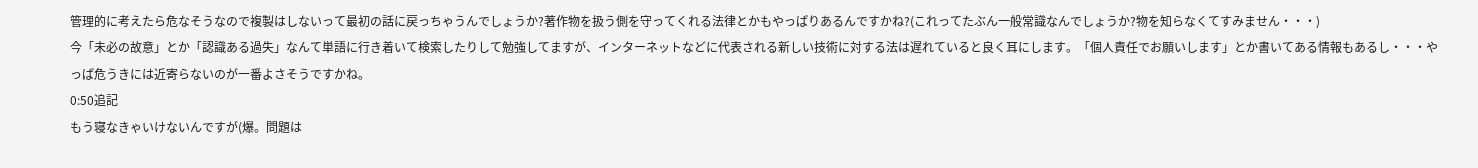管理的に考えたら危なそうなので複製はしないって最初の話に戻っちゃうんでしょうか?著作物を扱う側を守ってくれる法律とかもやっぱりあるんですかね?(これってたぶん一般常識なんでしょうか?物を知らなくてすみません・・・)
今「未必の故意」とか「認識ある過失」なんて単語に行き着いて検索したりして勉強してますが、インターネットなどに代表される新しい技術に対する法は遅れていると良く耳にします。「個人責任でお願いします」とか書いてある情報もあるし・・・やっぱ危うきには近寄らないのが一番よさそうですかね。
0:50追記
もう寝なきゃいけないんですが(爆。問題は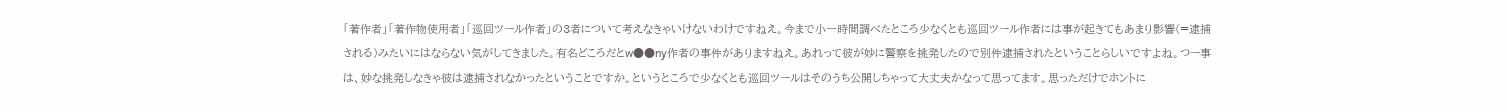「著作者」「著作物使用者」「巡回ツール作者」の3者について考えなきゃいけないわけですねえ。今まで小一時間調べたところ少なくとも巡回ツール作者には事が起きてもあまり影響(=逮捕される)みたいにはならない気がしてきました。有名どころだとw●●ny作者の事件がありますねえ。あれって彼が妙に警察を挑発したので別件逮捕されたということらしいですよね。つー事は、妙な挑発しなきゃ彼は逮捕されなかったということですか。というところで少なくとも巡回ツールはそのうち公開しちゃって大丈夫かなって思ってます。思っただけでホントに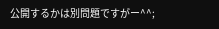公開するかは別問題ですがー^^;